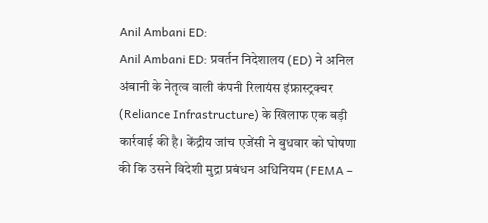Anil Ambani ED:
Anil Ambani ED: प्रवर्तन निदेशालय (ED) ने अनिल अंबानी के नेतृत्व वाली कंपनी रिलायंस इंफ्रास्ट्रक्चर (Reliance Infrastructure) के खिलाफ एक बड़ी कार्रवाई की है। केंद्रीय जांच एजेंसी ने बुधवार को घोषणा की कि उसने विदेशी मुद्रा प्रबंधन अधिनियम (FEMA –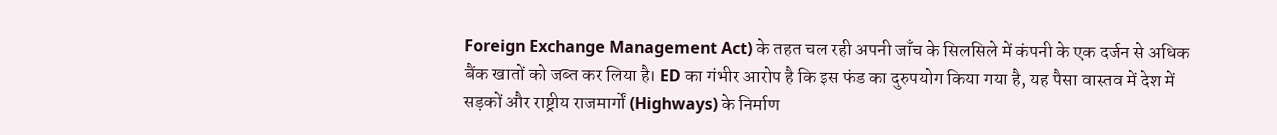Foreign Exchange Management Act) के तहत चल रही अपनी जाँच के सिलसिले में कंपनी के एक दर्जन से अधिक बैंक खातों को जब्त कर लिया है। ED का गंभीर आरोप है कि इस फंड का दुरुपयोग किया गया है, यह पैसा वास्तव में देश में सड़कों और राष्ट्रीय राजमार्गों (Highways) के निर्माण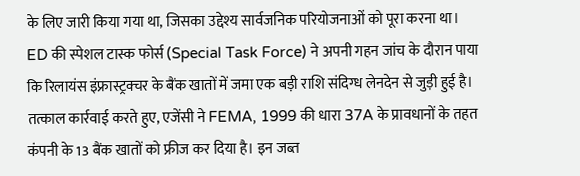के लिए जारी किया गया था, जिसका उद्देश्य सार्वजनिक परियोजनाओं को पूरा करना था।
ED की स्पेशल टास्क फोर्स (Special Task Force) ने अपनी गहन जांच के दौरान पाया कि रिलायंस इंफ्रास्ट्रक्चर के बैंक खातों में जमा एक बड़ी राशि संदिग्ध लेनदेन से जुड़ी हुई है। तत्काल कार्रवाई करते हुए, एजेंसी ने FEMA, 1999 की धारा 37A के प्रावधानों के तहत कंपनी के 13 बैंक खातों को फ्रीज कर दिया है। इन जब्त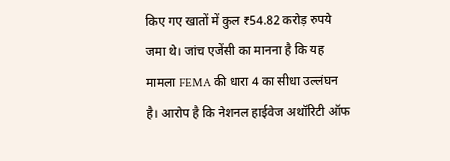किए गए खातों में कुल ₹54.82 करोड़ रुपये जमा थे। जांच एजेंसी का मानना है कि यह मामला FEMA की धारा 4 का सीधा उल्लंघन है। आरोप है कि नेशनल हाईवेज अथॉरिटी ऑफ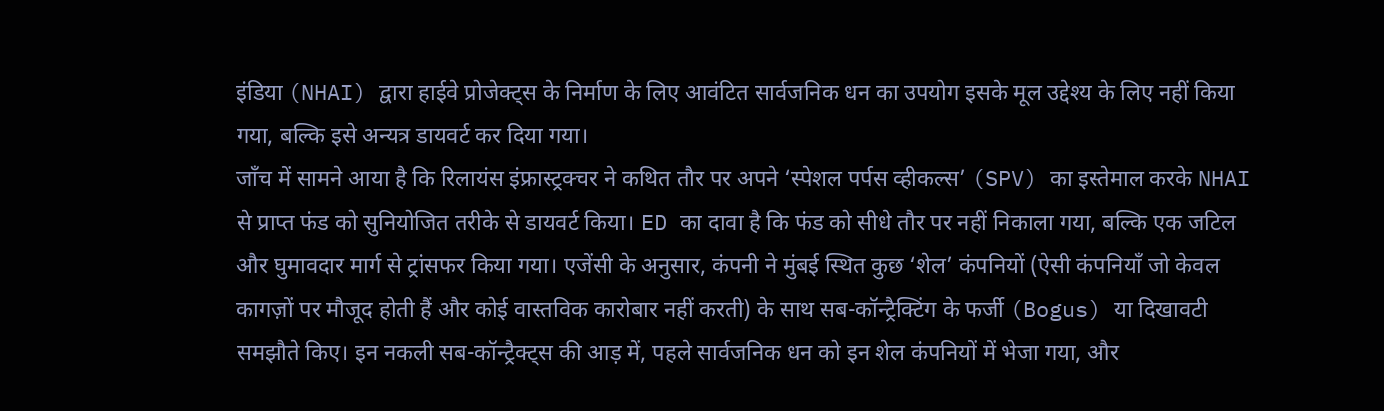इंडिया (NHAI) द्वारा हाईवे प्रोजेक्ट्स के निर्माण के लिए आवंटित सार्वजनिक धन का उपयोग इसके मूल उद्देश्य के लिए नहीं किया गया, बल्कि इसे अन्यत्र डायवर्ट कर दिया गया।
जाँच में सामने आया है कि रिलायंस इंफ्रास्ट्रक्चर ने कथित तौर पर अपने ‘स्पेशल पर्पस व्हीकल्स’ (SPV) का इस्तेमाल करके NHAI से प्राप्त फंड को सुनियोजित तरीके से डायवर्ट किया। ED का दावा है कि फंड को सीधे तौर पर नहीं निकाला गया, बल्कि एक जटिल और घुमावदार मार्ग से ट्रांसफर किया गया। एजेंसी के अनुसार, कंपनी ने मुंबई स्थित कुछ ‘शेल’ कंपनियों (ऐसी कंपनियाँ जो केवल कागज़ों पर मौजूद होती हैं और कोई वास्तविक कारोबार नहीं करती) के साथ सब-कॉन्ट्रैक्टिंग के फर्जी (Bogus) या दिखावटी समझौते किए। इन नकली सब-कॉन्ट्रैक्ट्स की आड़ में, पहले सार्वजनिक धन को इन शेल कंपनियों में भेजा गया, और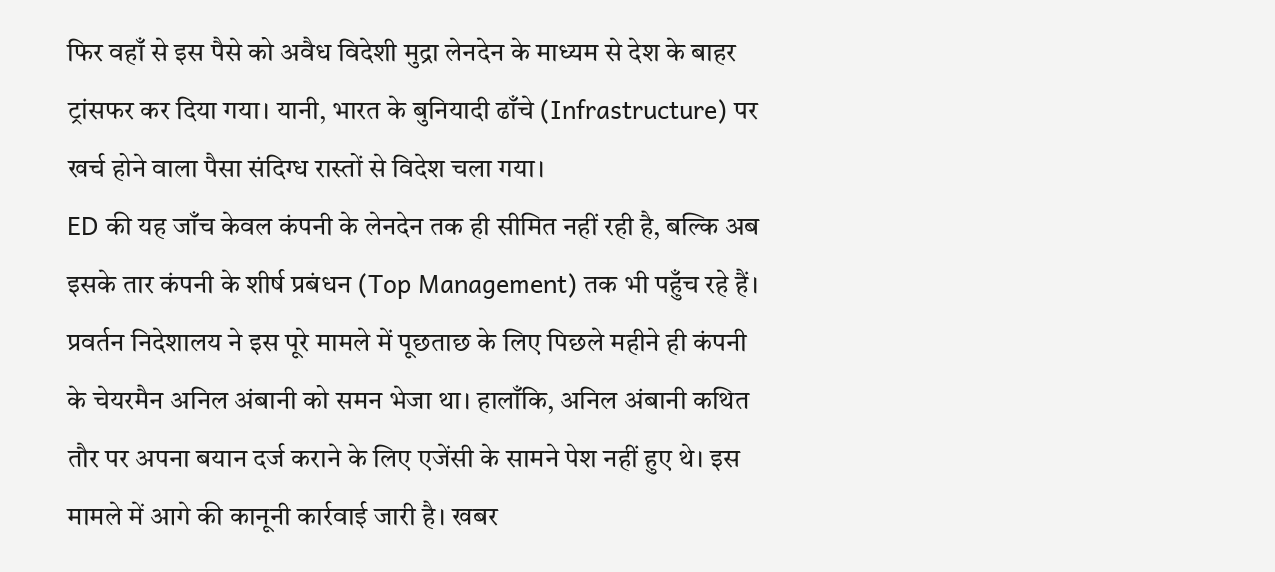फिर वहाँ से इस पैसे को अवैध विदेशी मुद्रा लेनदेन के माध्यम से देश के बाहर ट्रांसफर कर दिया गया। यानी, भारत के बुनियादी ढाँचे (Infrastructure) पर खर्च होने वाला पैसा संदिग्ध रास्तों से विदेश चला गया।
ED की यह जाँच केवल कंपनी के लेनदेन तक ही सीमित नहीं रही है, बल्कि अब इसके तार कंपनी के शीर्ष प्रबंधन (Top Management) तक भी पहुँच रहे हैं। प्रवर्तन निदेशालय ने इस पूरे मामले में पूछताछ के लिए पिछले महीने ही कंपनी के चेयरमैन अनिल अंबानी को समन भेजा था। हालाँकि, अनिल अंबानी कथित तौर पर अपना बयान दर्ज कराने के लिए एजेंसी के सामने पेश नहीं हुए थे। इस मामले में आगे की कानूनी कार्रवाई जारी है। खबर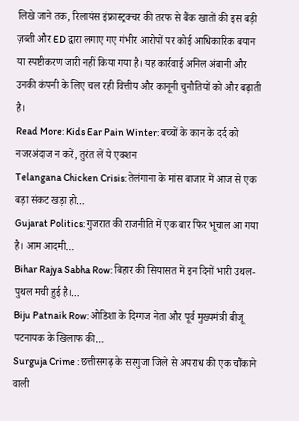लिखे जाने तक, रिलायंस इंफ्रास्ट्रक्चर की तरफ से बैंक खातों की इस बड़ी ज़ब्ती और ED द्वारा लगाए गए गंभीर आरोपों पर कोई आधिकारिक बयान या स्पष्टीकरण जारी नहीं किया गया है। यह कार्रवाई अनिल अंबानी और उनकी कंपनी के लिए चल रही वित्तीय और कानूनी चुनौतियों को और बढ़ाती है।
Read More: Kids Ear Pain Winter: बच्चों के कान के दर्द को नजरअंदाज न करें, तुरंत लें ये एक्शन
Telangana Chicken Crisis: तेलंगाना के मांस बाजार में आज से एक बड़ा संकट खड़ा हो…
Gujarat Politics: गुजरात की राजनीति में एक बार फिर भूचाल आ गया है। आम आदमी…
Bihar Rajya Sabha Row: बिहार की सियासत में इन दिनों भारी उथल-पुथल मची हुई है।…
Biju Patnaik Row: ओडिशा के दिग्गज नेता और पूर्व मुख्यमंत्री बीजू पटनायक के खिलाफ की…
Surguja Crime : छत्तीसगढ़ के सरगुजा जिले से अपराध की एक चौंकाने वाली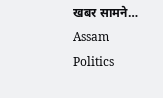खबर सामने…
Assam Politics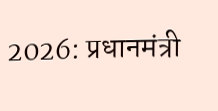2026: प्रधानमंत्री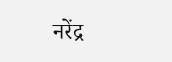नरेंद्र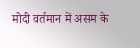मोदी वर्तमान में असम के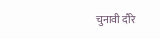चुनावी दौरे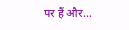पर हैं और…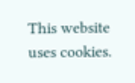This website uses cookies.